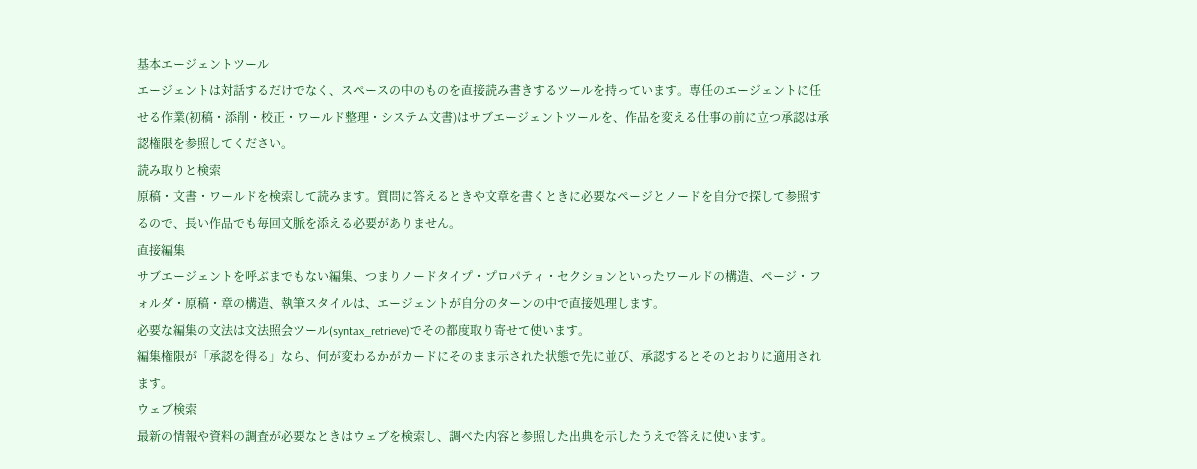基本エージェントツール
エージェントは対話するだけでなく、スペースの中のものを直接読み書きするツールを持っています。専任のエージェントに任せる作業(初稿・添削・校正・ワールド整理・システム文書)はサブエージェントツールを、作品を変える仕事の前に立つ承認は承認権限を参照してください。
読み取りと検索
原稿・文書・ワールドを検索して読みます。質問に答えるときや文章を書くときに必要なページとノードを自分で探して参照するので、長い作品でも毎回文脈を添える必要がありません。
直接編集
サブエージェントを呼ぶまでもない編集、つまりノードタイプ・プロパティ・セクションといったワールドの構造、ページ・フォルダ・原稿・章の構造、執筆スタイルは、エージェントが自分のターンの中で直接処理します。
必要な編集の文法は文法照会ツール(syntax_retrieve)でその都度取り寄せて使います。
編集権限が「承認を得る」なら、何が変わるかがカードにそのまま示された状態で先に並び、承認するとそのとおりに適用されます。
ウェブ検索
最新の情報や資料の調査が必要なときはウェブを検索し、調べた内容と参照した出典を示したうえで答えに使います。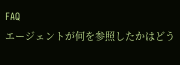FAQ
エージェントが何を参照したかはどう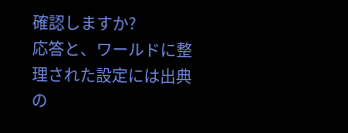確認しますか?
応答と、ワールドに整理された設定には出典の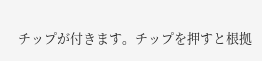チップが付きます。チップを押すと根拠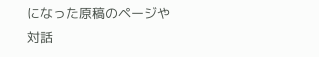になった原稿のページや対話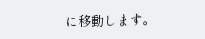に移動します。